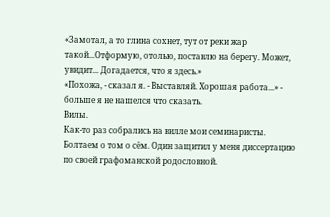«Замотал, а то глина сохнет, тут от реки жар такой...Отформую, отолью, поставлю на берегу. Может, увидит... Догадается, что я здесь.»
«Похожа, - сказал я. - Выставляй. Хорошая работа...» - больше я не нашелся что сказать.
Вилы.
Как-то раз собрались на вилле мои семинаристы. Болтаем о том о сём. Один защитил у меня диссертацию по своей графоманской родословной.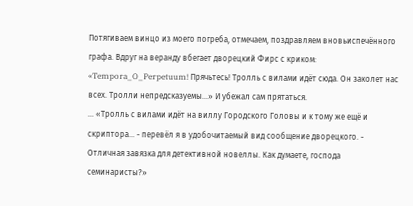Потягиваем винцо из моего погреба, отмечаем, поздравляем вновьиспечённого графа. Вдруг на веранду вбегает дворецкий Фирс с криком: «Tempora_O_Perpetuum! Прячьтесь! Тролль с вилами идёт сюда. Он заколет нас всех. Тролли непредсказуемы...» И убежал сам прятаться.
… «Тролль с вилами идёт на виллу Городского Головы и к тому же ещё и скриптора... - перевёл я в удобочитаемый вид сообщение дворецкого. - Отличная завязка для детективной новеллы. Как думаете, господа семинаристы?»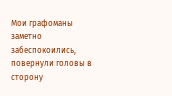Мои графоманы заметно забеспокоились, повернули головы в сторону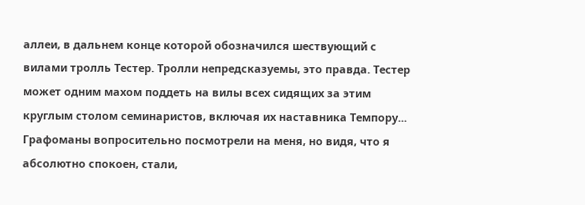аллеи, в дальнем конце которой обозначился шествующий с вилами тролль Тестер. Тролли непредсказуемы, это правда. Тестер может одним махом поддеть на вилы всех сидящих за этим круглым столом семинаристов, включая их наставника Темпору... Графоманы вопросительно посмотрели на меня, но видя, что я абсолютно спокоен, стали,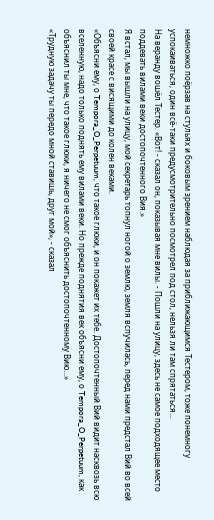немножко поёрзав на стульях и боковым зрением наблюдая за приближающимся Тестером, тоже понемногу успокаиваться, один всё-таки предусмотрительно посмотрел под стол, нельзя ли там спрятаться...
На веранду вошёл Тестер. «Вот! - сказал он, показывая мне вилы. - Пошли на улицу, здесь не самое подходящее место поддевать вилами веки достопочтенного Вия.»
Я встал, мы вышли на улицу, мой секретарь топнул ногой о землю, земля вспучилась, перед нами предстал Вий во всей своей красе с висящими до колен веками.
«Объясни ему, о Tempora_O_Perpetuum, что такое глюки, и он покажет их тебе. Достопочтенный Вий видит насквозь всю вселенную, надо только поднять ему вилами веки. Но прежде поднятия век объясни ему, о Tempora_O_Perpetuum, как объяснил ты мне, что такое глюки, я ничего не смог объяснить достопочтенному Вию...»
«Трудную задачу ты передо мной ставишь, друг мой», - сказал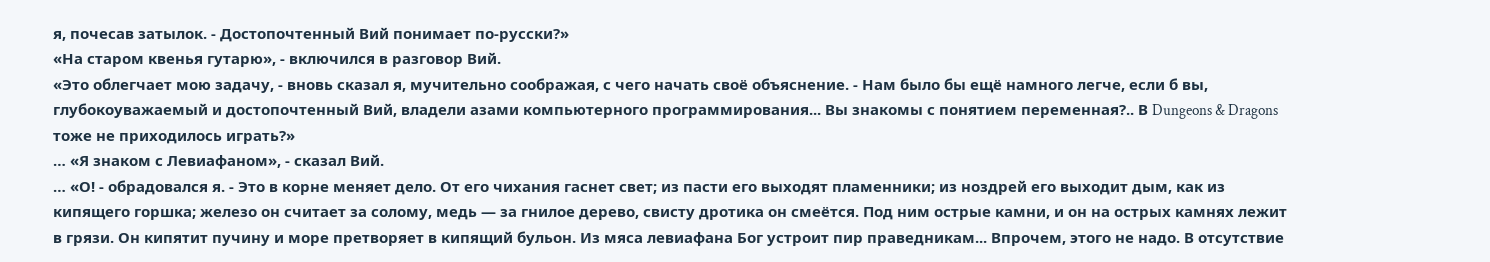я, почесав затылок. - Достопочтенный Вий понимает по-русски?»
«На старом квенья гутарю», - включился в разговор Вий.
«Это облегчает мою задачу, - вновь сказал я, мучительно соображая, с чего начать своё объяснение. - Нам было бы ещё намного легче, если б вы, глубокоуважаемый и достопочтенный Вий, владели азами компьютерного программирования... Вы знакомы с понятием переменная?.. В Dungeons & Dragons тоже не приходилось играть?»
… «Я знаком с Левиафаном», - сказал Вий.
… «О! - обрадовался я. - Это в корне меняет дело. От его чихания гаснет свет; из пасти его выходят пламенники; из ноздрей его выходит дым, как из кипящего горшка; железо он считает за солому, медь — за гнилое дерево, свисту дротика он смеётся. Под ним острые камни, и он на острых камнях лежит в грязи. Он кипятит пучину и море претворяет в кипящий бульон. Из мяса левиафана Бог устроит пир праведникам... Впрочем, этого не надо. В отсутствие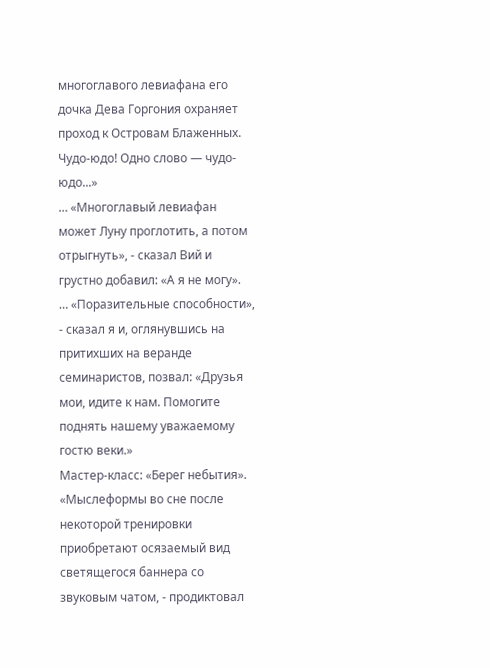многоглавого левиафана его дочка Дева Горгония охраняет проход к Островам Блаженных. Чудо-юдо! Одно слово — чудо-юдо...»
… «Многоглавый левиафан может Луну проглотить, а потом отрыгнуть», - сказал Вий и грустно добавил: «А я не могу».
… «Поразительные способности», - сказал я и, оглянувшись на притихших на веранде семинаристов, позвал: «Друзья мои, идите к нам. Помогите поднять нашему уважаемому гостю веки.»
Мастер-класс: «Берег небытия».
«Мыслеформы во сне после некоторой тренировки приобретают осязаемый вид светящегося баннера со звуковым чатом, - продиктовал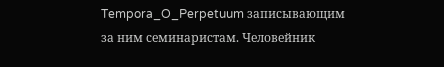Tempora_O_Perpetuum записывающим за ним семинаристам. Человейник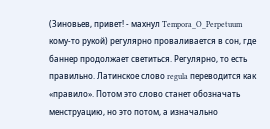(Зиновьев, привет! - махнул Tempora_O_Perpetuum кому-то рукой) регулярно проваливается в сон, где баннер продолжает светиться. Регулярно, то есть правильно. Латинское слово regula переводится как «правило». Потом это слово станет обозначать менструацию, но это потом, а изначально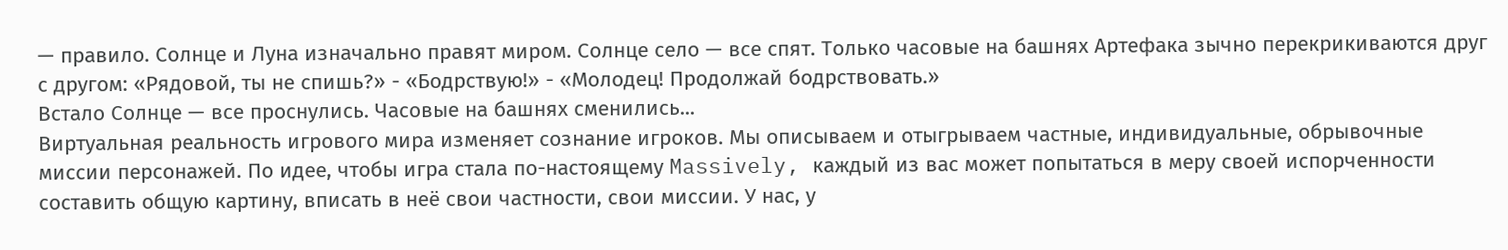— правило. Солнце и Луна изначально правят миром. Солнце село — все спят. Только часовые на башнях Артефака зычно перекрикиваются друг с другом: «Рядовой, ты не спишь?» - «Бодрствую!» - «Молодец! Продолжай бодрствовать.»
Встало Солнце — все проснулись. Часовые на башнях сменились...
Виртуальная реальность игрового мира изменяет сознание игроков. Мы описываем и отыгрываем частные, индивидуальные, обрывочные миссии персонажей. По идее, чтобы игра стала по-настоящему Massively, каждый из вас может попытаться в меру своей испорченности составить общую картину, вписать в неё свои частности, свои миссии. У нас, у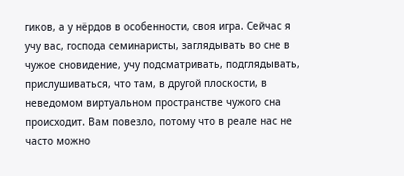гиков, а у нёрдов в особенности, своя игра. Сейчас я учу вас, господа семинаристы, заглядывать во сне в чужое сновидение, учу подсматривать, подглядывать, прислушиваться, что там, в другой плоскости, в неведомом виртуальном пространстве чужого сна происходит. Вам повезло, потому что в реале нас не часто можно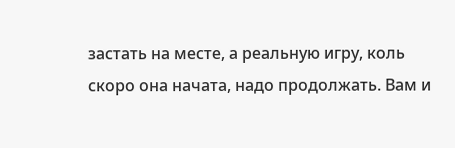застать на месте, а реальную игру, коль скоро она начата, надо продолжать. Вам и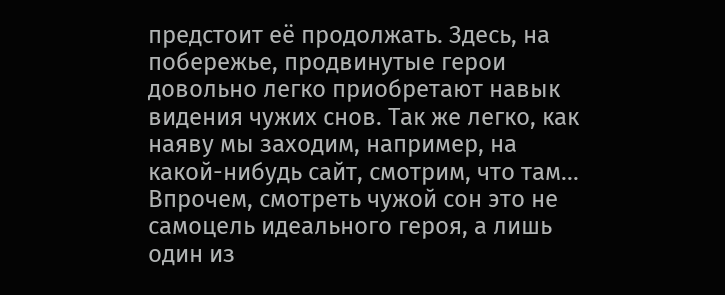предстоит её продолжать. Здесь, на побережье, продвинутые герои довольно легко приобретают навык видения чужих снов. Так же легко, как наяву мы заходим, например, на какой-нибудь сайт, смотрим, что там... Впрочем, смотреть чужой сон это не самоцель идеального героя, а лишь один из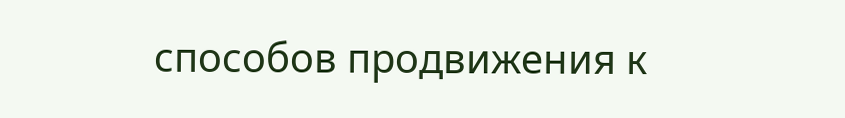способов продвижения к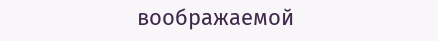воображаемой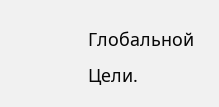Глобальной Цели.